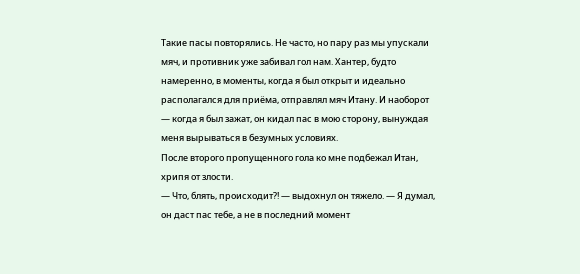Такие пасы повторялись. Не часто, но пару раз мы упускали мяч, и противник уже забивал гол нам. Хантер, будто намеренно, в моменты, когда я был открыт и идеально располагался для приёма, отправлял мяч Итану. И наоборот — когда я был зажат, он кидал пас в мою сторону, вынуждая меня вырываться в безумных условиях.
После второго пропущенного гола ко мне подбежал Итан, хрипя от злости.
— Что, блять, происходит?! — выдохнул он тяжело. — Я думал, он даст пас тебе, а не в последний момент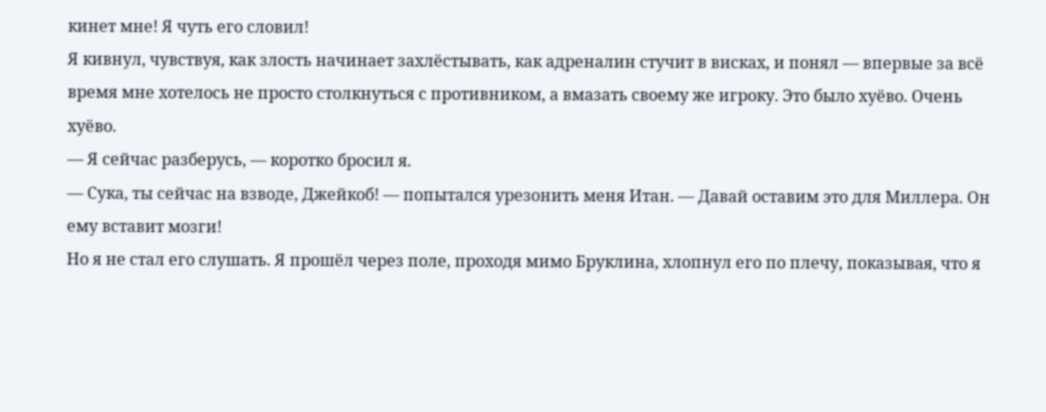кинет мне! Я чуть его словил!
Я кивнул, чувствуя, как злость начинает захлёстывать, как адреналин стучит в висках, и понял — впервые за всё время мне хотелось не просто столкнуться с противником, а вмазать своему же игроку. Это было хуёво. Очень хуёво.
— Я сейчас разберусь, — коротко бросил я.
— Сука, ты сейчас на взводе, Джейкоб! — попытался урезонить меня Итан. — Давай оставим это для Миллера. Он ему вставит мозги!
Но я не стал его слушать. Я прошёл через поле, проходя мимо Бруклина, хлопнул его по плечу, показывая, что я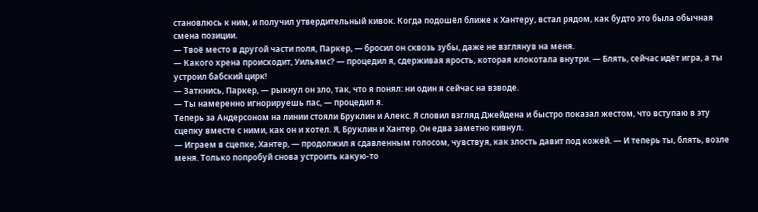становлюсь к ним, и получил утвердительный кивок. Когда подошёл ближе к Хантеру, встал рядом, как будто это была обычная смена позиции.
— Твоё место в другой части поля, Паркер, — бросил он сквозь зубы, даже не взглянув на меня.
— Какого хрена происходит, Уильямс? — процедил я, сдерживая ярость, которая клокотала внутри. — Блять, сейчас идёт игра, а ты устроил бабский цирк!
— Заткнись, Паркер, — рыкнул он зло, так, что я понял: ни один я сейчас на взводе.
— Ты намеренно игнорируешь пас, — процедил я.
Теперь за Андерсоном на линии стояли Бруклин и Алекс. Я словил взгляд Джейдена и быстро показал жестом, что вступаю в эту сцепку вместе с ними, как он и хотел. Я, Бруклин и Хантер. Он едва заметно кивнул.
— Играем в сцепке, Хантер, — продолжил я сдавленным голосом, чувствуя, как злость давит под кожей. — И теперь ты, блять, возле меня. Только попробуй снова устроить какую-то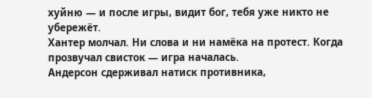хуйню — и после игры, видит бог, тебя уже никто не убережёт.
Хантер молчал. Ни слова и ни намёка на протест. Когда прозвучал свисток — игра началась.
Андерсон сдерживал натиск противника,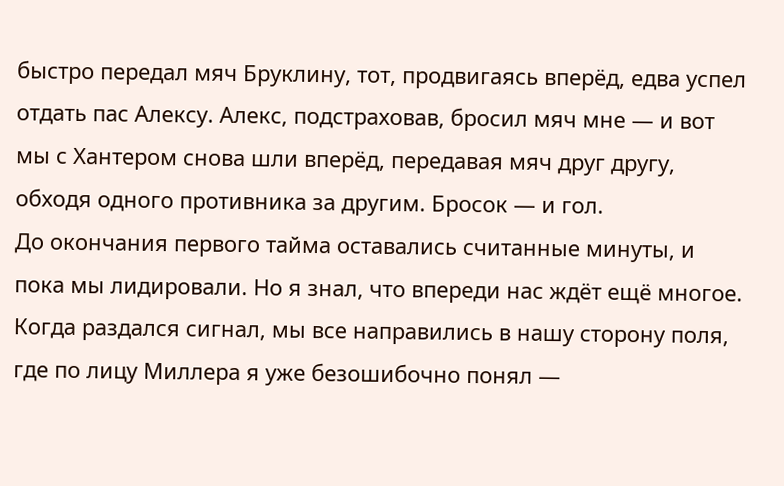быстро передал мяч Бруклину, тот, продвигаясь вперёд, едва успел отдать пас Алексу. Алекс, подстраховав, бросил мяч мне — и вот мы с Хантером снова шли вперёд, передавая мяч друг другу, обходя одного противника за другим. Бросок — и гол.
До окончания первого тайма оставались считанные минуты, и пока мы лидировали. Но я знал, что впереди нас ждёт ещё многое.
Когда раздался сигнал, мы все направились в нашу сторону поля, где по лицу Миллера я уже безошибочно понял —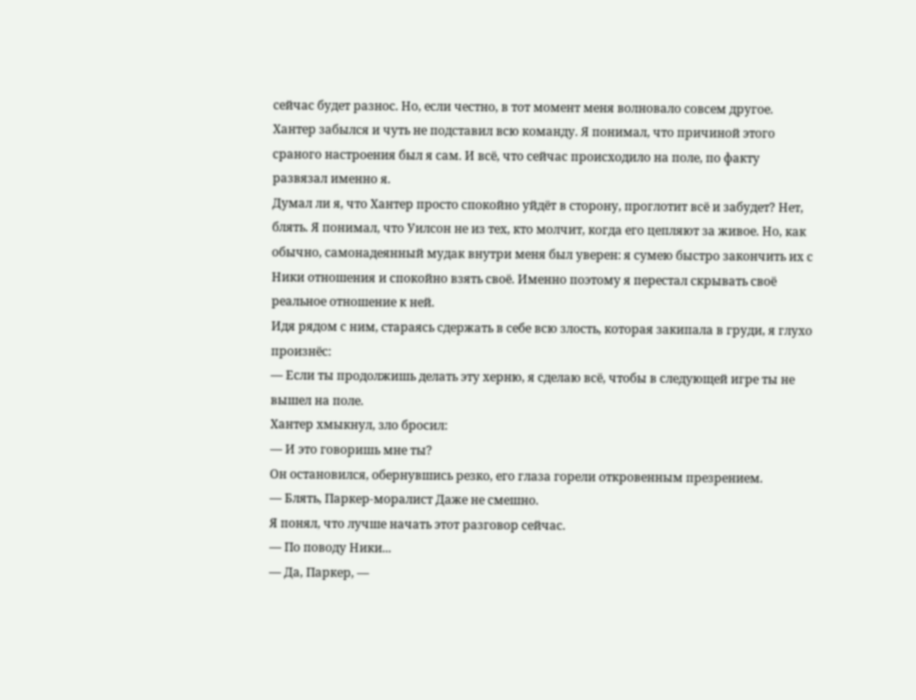сейчас будет разнос. Но, если честно, в тот момент меня волновало совсем другое. Хантер забылся и чуть не подставил всю команду. Я понимал, что причиной этого сраного настроения был я сам. И всё, что сейчас происходило на поле, по факту развязал именно я.
Думал ли я, что Хантер просто спокойно уйдёт в сторону, проглотит всё и забудет? Нет, блять. Я понимал, что Уилсон не из тех, кто молчит, когда его цепляют за живое. Но, как обычно, самонадеянный мудак внутри меня был уверен: я сумею быстро закончить их с Ники отношения и спокойно взять своё. Именно поэтому я перестал скрывать своё реальное отношение к ней.
Идя рядом с ним, стараясь сдержать в себе всю злость, которая закипала в груди, я глухо произнёс:
— Если ты продолжишь делать эту херню, я сделаю всё, чтобы в следующей игре ты не вышел на поле.
Хантер хмыкнул, зло бросил:
— И это говоришь мне ты?
Он остановился, обернувшись резко, его глаза горели откровенным презрением.
— Блять, Паркер-моралист Даже не смешно.
Я понял, что лучше начать этот разговор сейчас.
— По поводу Ники...
— Да, Паркер, —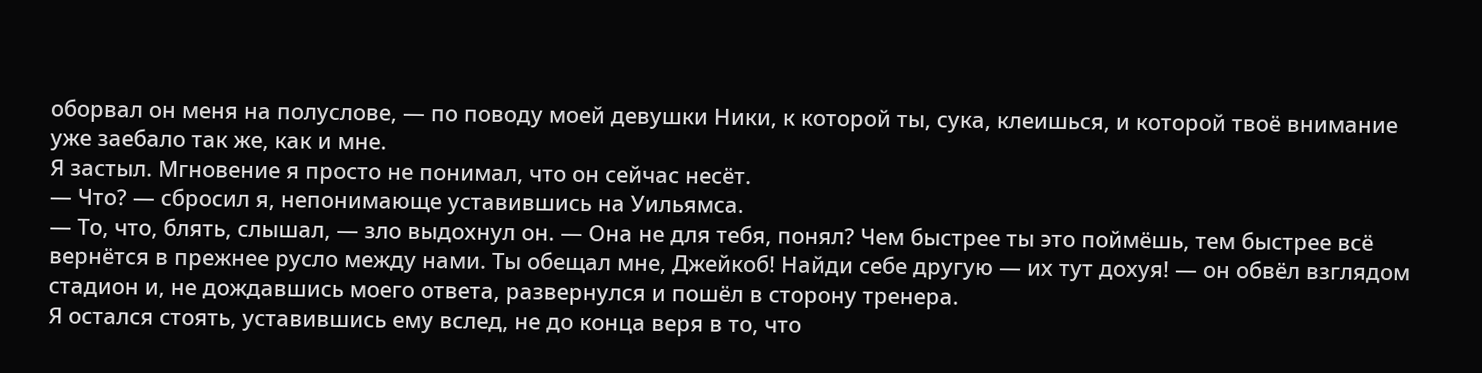оборвал он меня на полуслове, — по поводу моей девушки Ники, к которой ты, сука, клеишься, и которой твоё внимание уже заебало так же, как и мне.
Я застыл. Мгновение я просто не понимал, что он сейчас несёт.
— Что? — сбросил я, непонимающе уставившись на Уильямса.
— То, что, блять, слышал, — зло выдохнул он. — Она не для тебя, понял? Чем быстрее ты это поймёшь, тем быстрее всё вернётся в прежнее русло между нами. Ты обещал мне, Джейкоб! Найди себе другую — их тут дохуя! — он обвёл взглядом стадион и, не дождавшись моего ответа, развернулся и пошёл в сторону тренера.
Я остался стоять, уставившись ему вслед, не до конца веря в то, что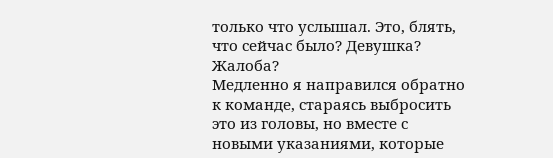только что услышал. Это, блять, что сейчас было? Девушка? Жалоба?
Медленно я направился обратно к команде, стараясь выбросить это из головы, но вместе с новыми указаниями, которые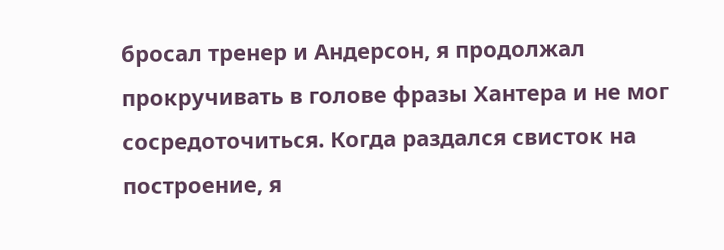бросал тренер и Андерсон, я продолжал прокручивать в голове фразы Хантера и не мог сосредоточиться. Когда раздался свисток на построение, я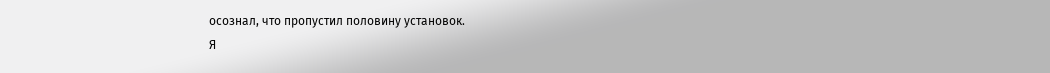осознал, что пропустил половину установок.
Я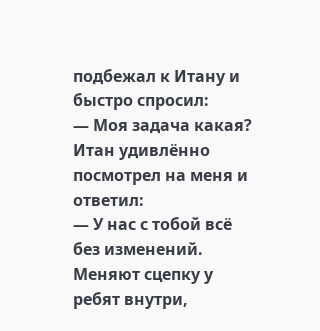подбежал к Итану и быстро спросил:
— Моя задача какая?
Итан удивлённо посмотрел на меня и ответил:
— У нас с тобой всё без изменений. Меняют сцепку у ребят внутри,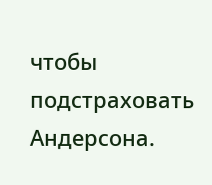чтобы подстраховать Андерсона.